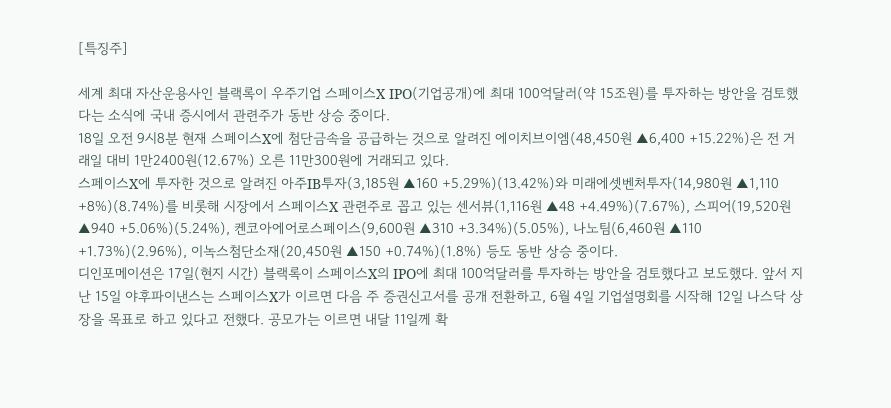[특징주]

세계 최대 자산운용사인 블랙록이 우주기업 스페이스X IPO(기업공개)에 최대 100억달러(약 15조원)를 투자하는 방안을 검토했다는 소식에 국내 증시에서 관련주가 동반 상승 중이다.
18일 오전 9시8분 현재 스페이스X에 첨단금속을 공급하는 것으로 알려진 에이치브이엠(48,450원 ▲6,400 +15.22%)은 전 거래일 대비 1만2400원(12.67%) 오른 11만300원에 거래되고 있다.
스페이스X에 투자한 것으로 알려진 아주IB투자(3,185원 ▲160 +5.29%)(13.42%)와 미래에셋벤처투자(14,980원 ▲1,110 +8%)(8.74%)를 비롯해 시장에서 스페이스X 관련주로 꼽고 있는 센서뷰(1,116원 ▲48 +4.49%)(7.67%), 스피어(19,520원 ▲940 +5.06%)(5.24%), 켄코아에어로스페이스(9,600원 ▲310 +3.34%)(5.05%), 나노팀(6,460원 ▲110 +1.73%)(2.96%), 이녹스첨단소재(20,450원 ▲150 +0.74%)(1.8%) 등도 동반 상승 중이다.
디인포메이션은 17일(현지 시간) 블랙록이 스페이스X의 IPO에 최대 100억달러를 투자하는 방안을 검토했다고 보도했다. 앞서 지난 15일 야후파이낸스는 스페이스X가 이르면 다음 주 증권신고서를 공개 전환하고, 6월 4일 기업설명회를 시작해 12일 나스닥 상장을 목표로 하고 있다고 전했다. 공모가는 이르면 내달 11일께 확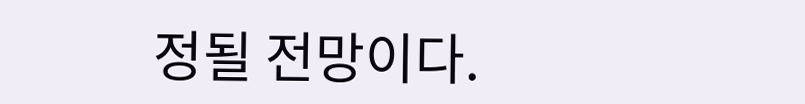정될 전망이다.